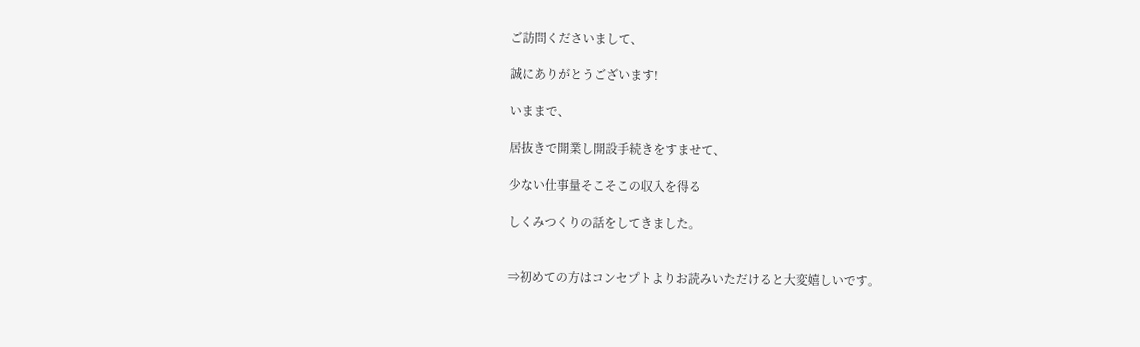ご訪問くださいまして、

誠にありがとうございます!

いままで、

居抜きで開業し開設手続きをすませて、

少ない仕事量そこそこの収入を得る

しくみつくりの話をしてきました。


⇒初めての方はコンセプトよりお読みいただけると大変嬉しいです。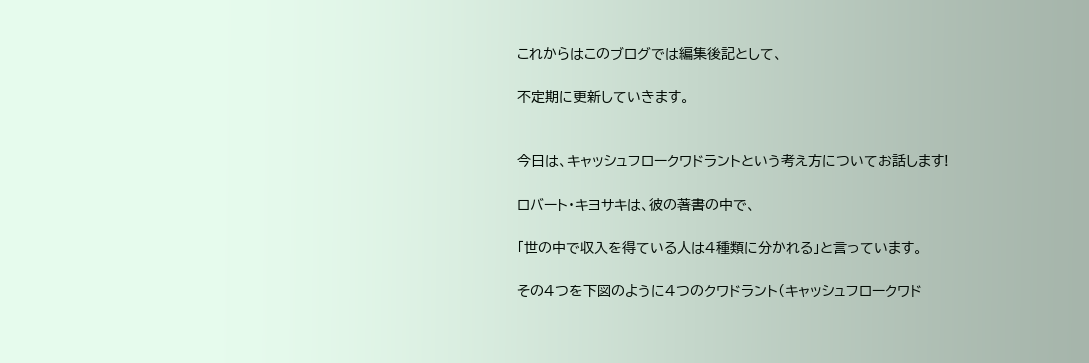これからはこのブログでは編集後記として、

不定期に更新していきます。


今日は、キャッシュフロークワドラントという考え方についてお話します!

ロバート・キヨサキは、彼の著書の中で、

「世の中で収入を得ている人は4種類に分かれる」と言っています。

その4つを下図のように4つのクワドラント(キャッシュフロークワド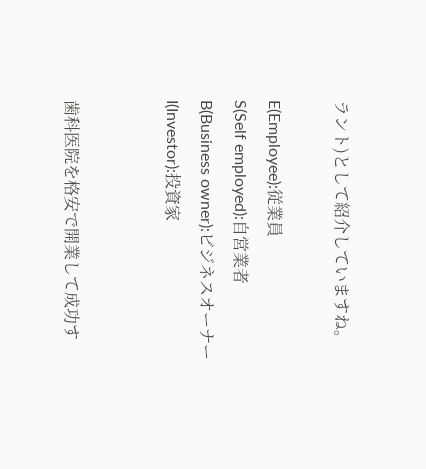ラント)として紹介していますね。

E(Employee):従業員
S(Self employed):自営業者
B(Business owner):ビジネスオーナー
I(Investor):投資家


歯科医院を格安で開業して成功す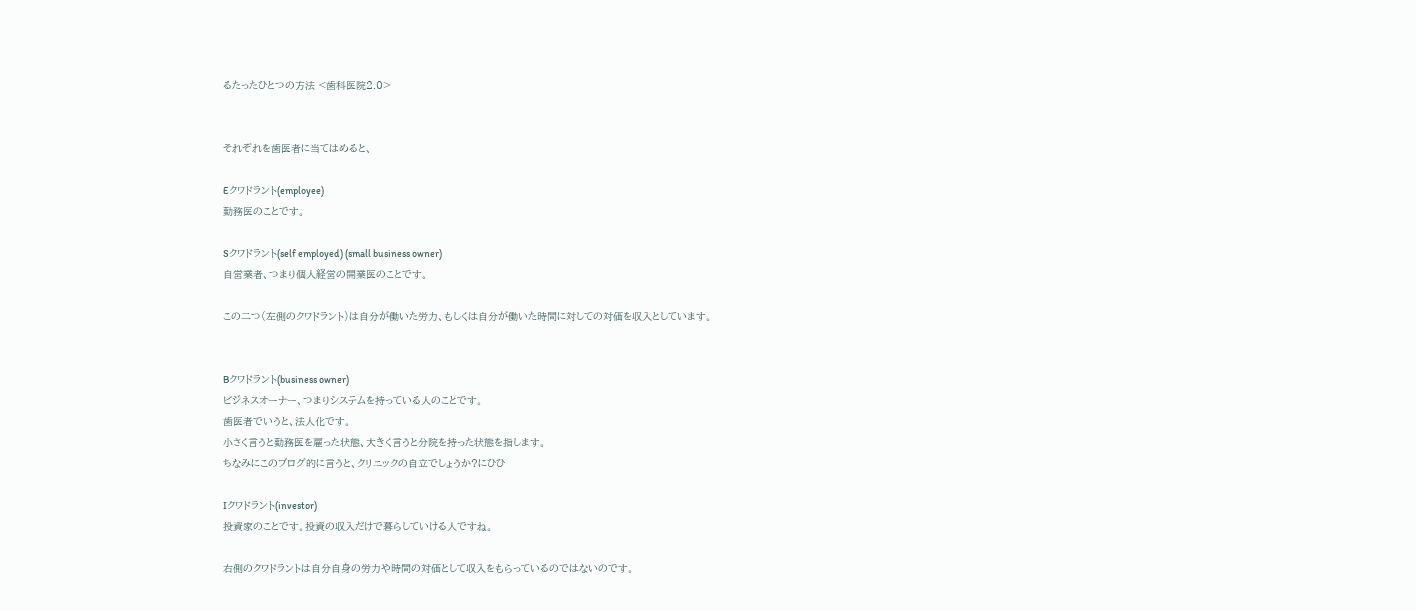るたったひとつの方法 <歯科医院2.0>


それぞれを歯医者に当てはめると、

Eクワドラント(employee)
勤務医のことです。

Sクワドラント(self employed) (small business owner)
自営業者、つまり個人経営の開業医のことです。

この二つ(左側のクワドラント)は自分が働いた労力、もしくは自分が働いた時間に対しての対価を収入としています。


Bクワドラント(business owner)
ビジネスオーナー、つまりシステムを持っている人のことです。
歯医者でいうと、法人化です。
小さく言うと勤務医を雇った状態、大きく言うと分院を持った状態を指します。
ちなみにこのブログ的に言うと、クリニックの自立でしょうか?にひひ

Iクワドラント(investor)
投資家のことです。投資の収入だけで暮らしていける人ですね。

右側のクワドラントは自分自身の労力や時間の対価として収入をもらっているのではないのです。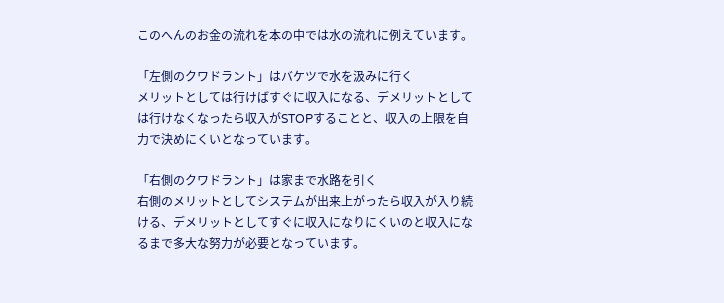このへんのお金の流れを本の中では水の流れに例えています。

「左側のクワドラント」はバケツで水を汲みに行く
メリットとしては行けばすぐに収入になる、デメリットとしては行けなくなったら収入がSTOPすることと、収入の上限を自力で決めにくいとなっています。

「右側のクワドラント」は家まで水路を引く
右側のメリットとしてシステムが出来上がったら収入が入り続ける、デメリットとしてすぐに収入になりにくいのと収入になるまで多大な努力が必要となっています。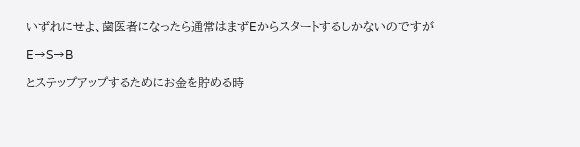いずれにせよ、歯医者になったら通常はまずEからスタートするしかないのですが

E→S→B

とステップアップするためにお金を貯める時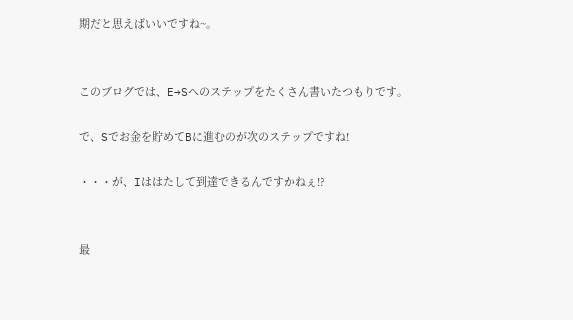期だと思えばいいですね~。


このブログでは、E→Sへのステップをたくさん書いたつもりです。

で、Sでお金を貯めてBに進むのが次のステップですね!

・・・が、Iははたして到達できるんですかねぇ!?


最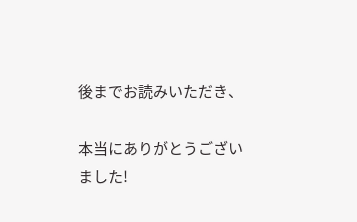後までお読みいただき、

本当にありがとうございました!